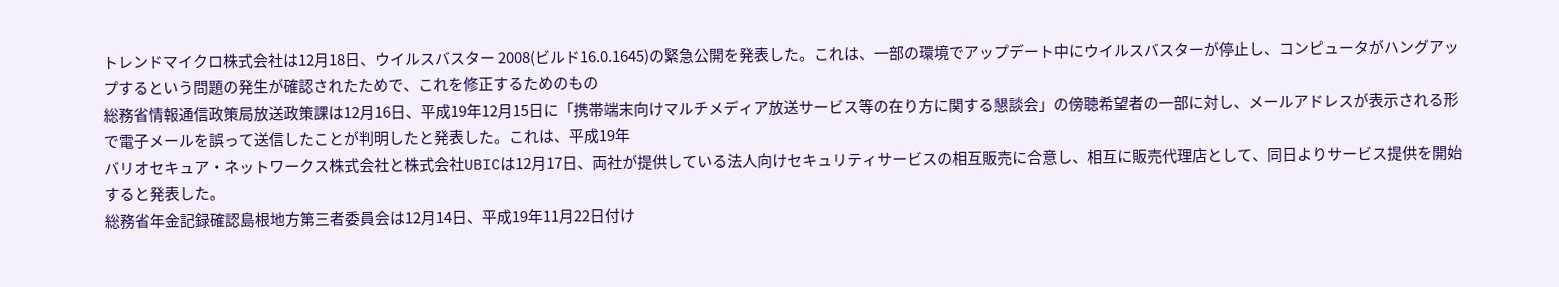トレンドマイクロ株式会社は12月18日、ウイルスバスター 2008(ビルド16.0.1645)の緊急公開を発表した。これは、一部の環境でアップデート中にウイルスバスターが停止し、コンピュータがハングアップするという問題の発生が確認されたためで、これを修正するためのもの
総務省情報通信政策局放送政策課は12月16日、平成19年12月15日に「携帯端末向けマルチメディア放送サービス等の在り方に関する懇談会」の傍聴希望者の一部に対し、メールアドレスが表示される形で電子メールを誤って送信したことが判明したと発表した。これは、平成19年
バリオセキュア・ネットワークス株式会社と株式会社UBICは12月17日、両社が提供している法人向けセキュリティサービスの相互販売に合意し、相互に販売代理店として、同日よりサービス提供を開始すると発表した。
総務省年金記録確認島根地方第三者委員会は12月14日、平成19年11月22日付け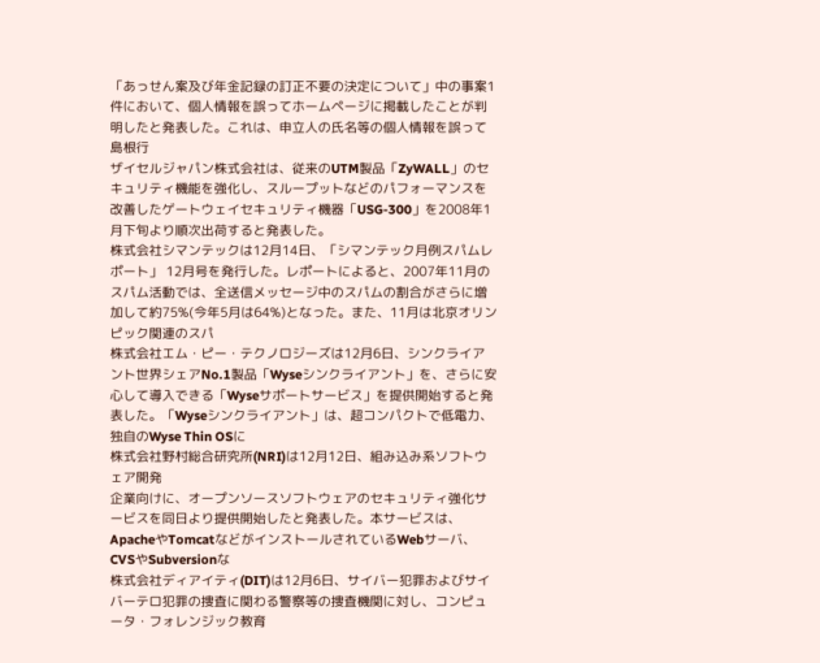「あっせん案及び年金記録の訂正不要の決定について」中の事案1件において、個人情報を誤ってホームページに掲載したことが判明したと発表した。これは、申立人の氏名等の個人情報を誤って島根行
ザイセルジャパン株式会社は、従来のUTM製品「ZyWALL」のセキュリティ機能を強化し、スループットなどのパフォーマンスを改善したゲートウェイセキュリティ機器「USG-300」を2008年1月下旬より順次出荷すると発表した。
株式会社シマンテックは12月14日、「シマンテック月例スパムレポート」 12月号を発行した。レポートによると、2007年11月のスパム活動では、全送信メッセージ中のスパムの割合がさらに増加して約75%(今年5月は64%)となった。また、11月は北京オリンピック関連のスパ
株式会社エム・ピー・テクノロジーズは12月6日、シンクライアント世界シェアNo.1製品「Wyseシンクライアント」を、さらに安心して導入できる「Wyseサポートサービス」を提供開始すると発表した。「Wyseシンクライアント」は、超コンパクトで低電力、独自のWyse Thin OSに
株式会社野村総合研究所(NRI)は12月12日、組み込み系ソフトウェア開発
企業向けに、オープンソースソフトウェアのセキュリティ強化サービスを同日より提供開始したと発表した。本サービスは、ApacheやTomcatなどがインストールされているWebサーバ、CVSやSubversionな
株式会社ディアイティ(DIT)は12月6日、サイバー犯罪およびサイバーテロ犯罪の捜査に関わる警察等の捜査機関に対し、コンピュータ・フォレンジック教育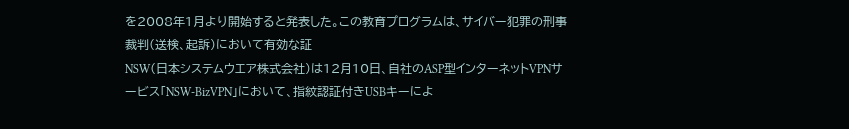を2008年1月より開始すると発表した。この教育プログラムは、サイバー犯罪の刑事裁判(送検、起訴)において有効な証
NSW(日本システムウエア株式会社)は12月10日、自社のASP型インターネットVPNサービス「NSW-BizVPN」において、指紋認証付きUSBキーによ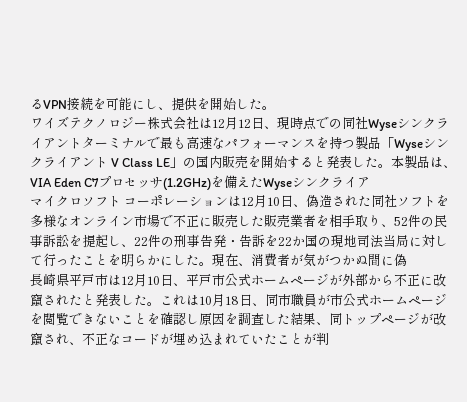るVPN接続を可能にし、提供を開始した。
ワイズテクノロジー株式会社は12月12日、現時点での同社Wyseシンクライアントターミナルで最も高速なパフォーマンスを持つ製品「Wyseシンクライアント V Class LE」の国内販売を開始すると発表した。本製品は、VIA Eden C7プロセッサ(1.2GHz)を備えたWyseシンクライア
マイクロソフト コーポレーションは12月10日、偽造された同社ソフトを多様なオンライン市場で不正に販売した販売業者を相手取り、52件の民事訴訟を提起し、22件の刑事告発・告訴を22か国の現地司法当局に対して行ったことを明らかにした。現在、消費者が気がつかぬ間に偽
長崎県平戸市は12月10日、平戸市公式ホームページが外部から不正に改竄されたと発表した。これは10月18日、同市職員が市公式ホームページを閲覧できないことを確認し原因を調査した結果、同トップページが改竄され、不正なコードが埋め込まれていたことが判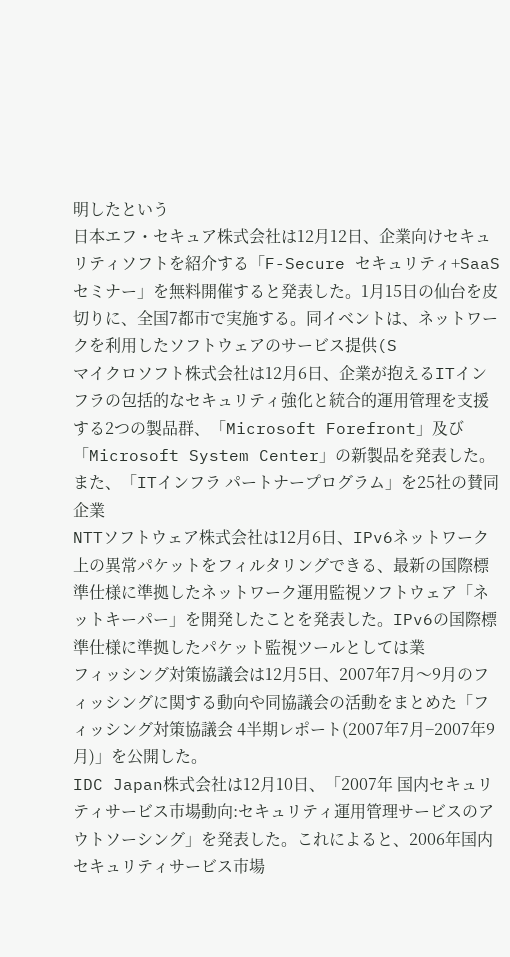明したという
日本エフ・セキュア株式会社は12月12日、企業向けセキュリティソフトを紹介する「F-Secure セキュリティ+SaaSセミナー」を無料開催すると発表した。1月15日の仙台を皮切りに、全国7都市で実施する。同イベントは、ネットワークを利用したソフトウェアのサービス提供(S
マイクロソフト株式会社は12月6日、企業が抱えるITインフラの包括的なセキュリティ強化と統合的運用管理を支援する2つの製品群、「Microsoft Forefront」及び「Microsoft System Center」の新製品を発表した。また、「ITインフラ パートナープログラム」を25社の賛同企業
NTTソフトウェア株式会社は12月6日、IPv6ネットワーク上の異常パケットをフィルタリングできる、最新の国際標準仕様に準拠したネットワーク運用監視ソフトウェア「ネットキーパー」を開発したことを発表した。IPv6の国際標準仕様に準拠したパケット監視ツールとしては業
フィッシング対策協議会は12月5日、2007年7月〜9月のフィッシングに関する動向や同協議会の活動をまとめた「フィッシング対策協議会 4半期レポート(2007年7月−2007年9月)」を公開した。
IDC Japan株式会社は12月10日、「2007年 国内セキュリティサービス市場動向:セキュリティ運用管理サービスのアウトソーシング」を発表した。これによると、2006年国内セキュリティサービス市場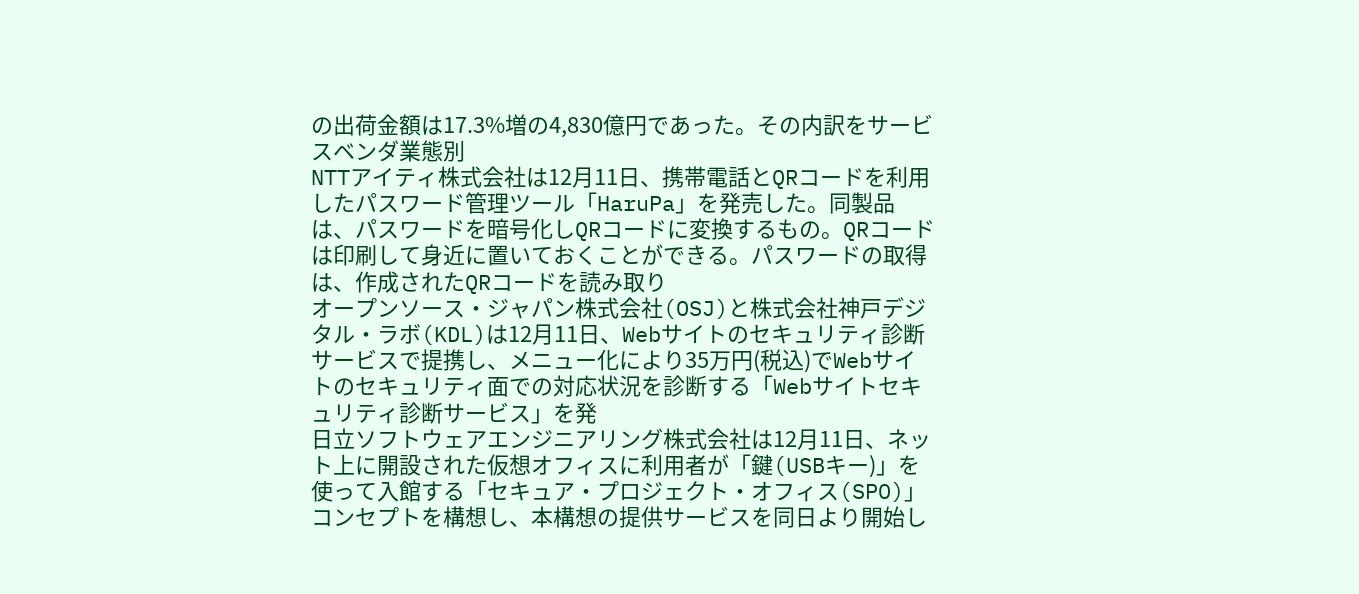の出荷金額は17.3%増の4,830億円であった。その内訳をサービスベンダ業態別
NTTアイティ株式会社は12月11日、携帯電話とQRコードを利用したパスワード管理ツール「HaruPa」を発売した。同製品は、パスワードを暗号化しQRコードに変換するもの。QRコードは印刷して身近に置いておくことができる。パスワードの取得は、作成されたQRコードを読み取り
オープンソース・ジャパン株式会社(OSJ)と株式会社神戸デジタル・ラボ(KDL)は12月11日、Webサイトのセキュリティ診断サービスで提携し、メニュー化により35万円(税込)でWebサイトのセキュリティ面での対応状況を診断する「Webサイトセキュリティ診断サービス」を発
日立ソフトウェアエンジニアリング株式会社は12月11日、ネット上に開設された仮想オフィスに利用者が「鍵(USBキー)」を使って入館する「セキュア・プロジェクト・オフィス(SPO)」コンセプトを構想し、本構想の提供サービスを同日より開始し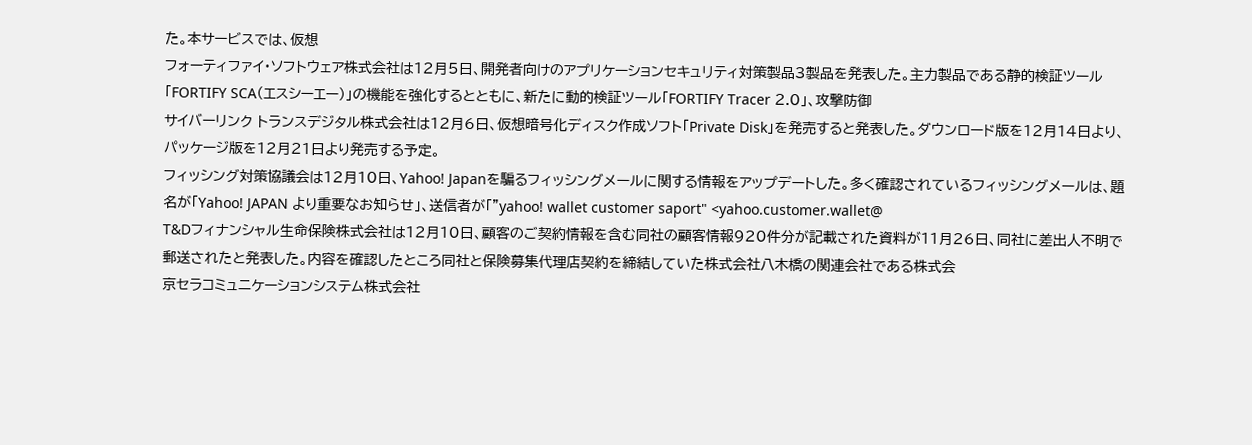た。本サービスでは、仮想
フォーティファイ・ソフトウェア株式会社は12月5日、開発者向けのアプリケーションセキュリティ対策製品3製品を発表した。主力製品である静的検証ツール「FORTIFY SCA(エスシーエー)」の機能を強化するとともに、新たに動的検証ツール「FORTIFY Tracer 2.0」、攻撃防御
サイバーリンク トランスデジタル株式会社は12月6日、仮想暗号化ディスク作成ソフト「Private Disk」を発売すると発表した。ダウンロード版を12月14日より、パッケージ版を12月21日より発売する予定。
フィッシング対策協議会は12月10日、Yahoo! Japanを騙るフィッシングメールに関する情報をアップデートした。多く確認されているフィッシングメールは、題名が「Yahoo! JAPAN より重要なお知らせ」、送信者が「"yahoo! wallet customer saport" <yahoo.customer.wallet@
T&Dフィナンシャル生命保険株式会社は12月10日、顧客のご契約情報を含む同社の顧客情報920件分が記載された資料が11月26日、同社に差出人不明で郵送されたと発表した。内容を確認したところ同社と保険募集代理店契約を締結していた株式会社八木橋の関連会社である株式会
京セラコミュニケーションシステム株式会社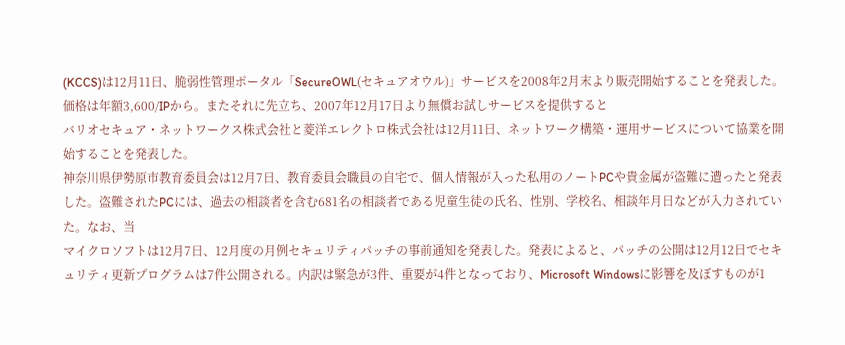(KCCS)は12月11日、脆弱性管理ポータル「SecureOWL(セキュアオウル)」サービスを2008年2月末より販売開始することを発表した。価格は年額3,600/IPから。またそれに先立ち、2007年12月17日より無償お試しサービスを提供すると
バリオセキュア・ネットワークス株式会社と菱洋エレクトロ株式会社は12月11日、ネットワーク構築・運用サービスについて協業を開始することを発表した。
神奈川県伊勢原市教育委員会は12月7日、教育委員会職員の自宅で、個人情報が入った私用のノートPCや貴金属が盗難に遭ったと発表した。盗難されたPCには、過去の相談者を含む681名の相談者である児童生徒の氏名、性別、学校名、相談年月日などが入力されていた。なお、当
マイクロソフトは12月7日、12月度の月例セキュリティパッチの事前通知を発表した。発表によると、パッチの公開は12月12日でセキュリティ更新プログラムは7件公開される。内訳は緊急が3件、重要が4件となっており、Microsoft Windowsに影響を及ぼすものが1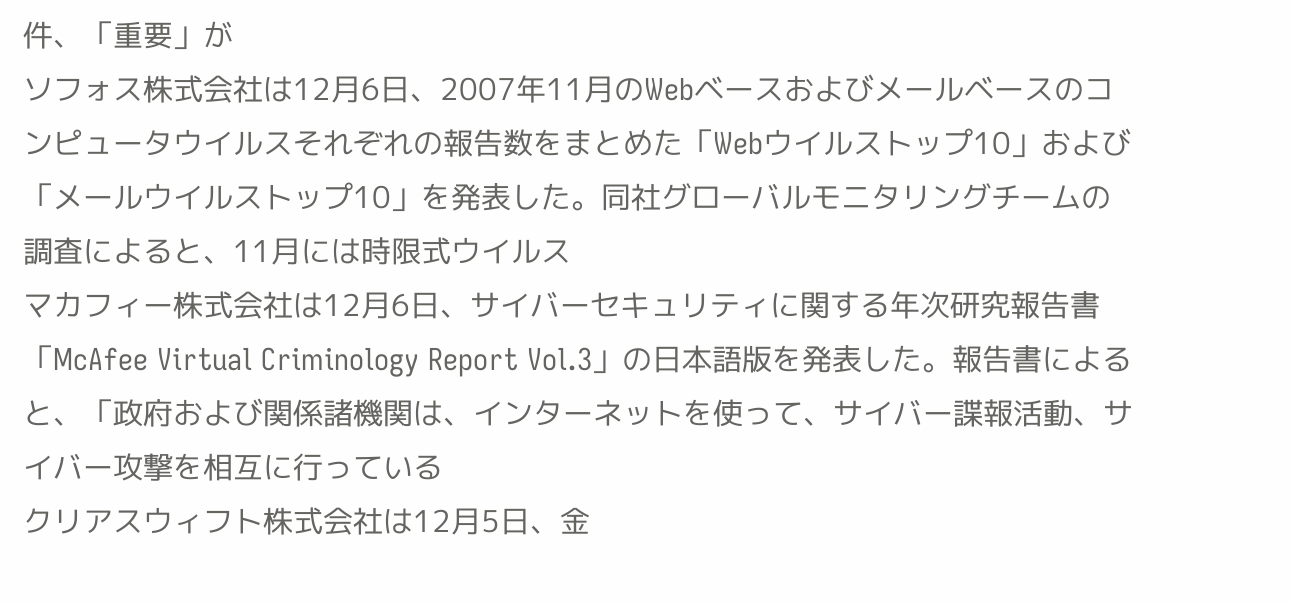件、「重要」が
ソフォス株式会社は12月6日、2007年11月のWebベースおよびメールベースのコンピュータウイルスそれぞれの報告数をまとめた「Webウイルストップ10」および「メールウイルストップ10」を発表した。同社グローバルモニタリングチームの調査によると、11月には時限式ウイルス
マカフィー株式会社は12月6日、サイバーセキュリティに関する年次研究報告書「McAfee Virtual Criminology Report Vol.3」の日本語版を発表した。報告書によると、「政府および関係諸機関は、インターネットを使って、サイバー諜報活動、サイバー攻撃を相互に行っている
クリアスウィフト株式会社は12月5日、金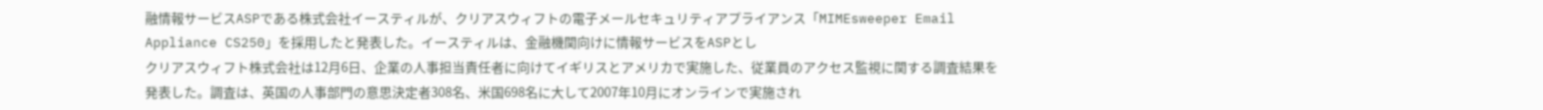融情報サービスASPである株式会社イースティルが、クリアスウィフトの電子メールセキュリティアプライアンス「MIMEsweeper Email Appliance CS250」を採用したと発表した。イースティルは、金融機関向けに情報サービスをASPとし
クリアスウィフト株式会社は12月6日、企業の人事担当責任者に向けてイギリスとアメリカで実施した、従業員のアクセス監視に関する調査結果を発表した。調査は、英国の人事部門の意思決定者308名、米国698名に大して2007年10月にオンラインで実施され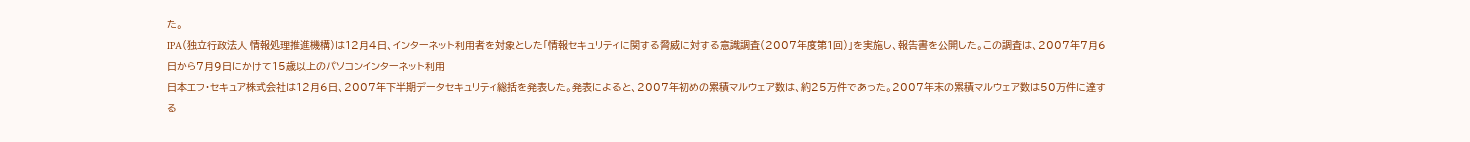た。
IPA(独立行政法人 情報処理推進機構)は12月4日、インターネット利用者を対象とした「情報セキュリティに関する脅威に対する意識調査(2007年度第1回)」を実施し、報告書を公開した。この調査は、2007年7月6日から7月9日にかけて15歳以上のパソコンインターネット利用
日本エフ・セキュア株式会社は12月6日、2007年下半期データセキュリティ総括を発表した。発表によると、2007年初めの累積マルウェア数は、約25万件であった。2007年末の累積マルウェア数は50万件に達する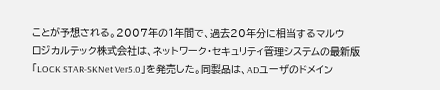ことが予想される。2007年の1年間で、過去20年分に相当するマルウ
ロジカルテック株式会社は、ネットワーク・セキュリティ管理システムの最新版「LOCK STAR-SKNet Ver5.0」を発売した。同製品は、ADユーザのドメイン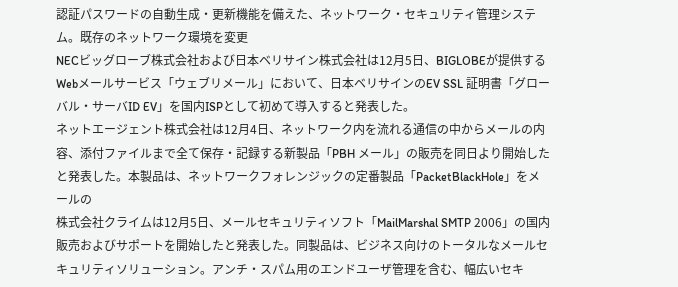認証パスワードの自動生成・更新機能を備えた、ネットワーク・セキュリティ管理システム。既存のネットワーク環境を変更
NECビッグローブ株式会社および日本ベリサイン株式会社は12月5日、BIGLOBEが提供するWebメールサービス「ウェブリメール」において、日本ベリサインのEV SSL 証明書「グローバル・サーバID EV」を国内ISPとして初めて導入すると発表した。
ネットエージェント株式会社は12月4日、ネットワーク内を流れる通信の中からメールの内容、添付ファイルまで全て保存・記録する新製品「PBH メール」の販売を同日より開始したと発表した。本製品は、ネットワークフォレンジックの定番製品「PacketBlackHole」をメールの
株式会社クライムは12月5日、メールセキュリティソフト「MailMarshal SMTP 2006」の国内販売およびサポートを開始したと発表した。同製品は、ビジネス向けのトータルなメールセキュリティソリューション。アンチ・スパム用のエンドユーザ管理を含む、幅広いセキ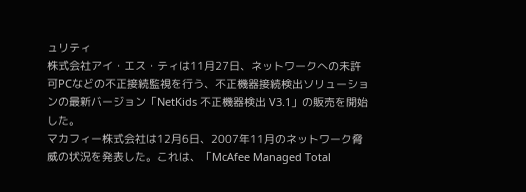ュリティ
株式会社アイ・エス・ティは11月27日、ネットワークへの未許可PCなどの不正接続監視を行う、不正機器接続検出ソリューションの最新バージョン「NetKids 不正機器検出 V3.1」の販売を開始した。
マカフィー株式会社は12月6日、2007年11月のネットワーク脅威の状況を発表した。これは、「McAfee Managed Total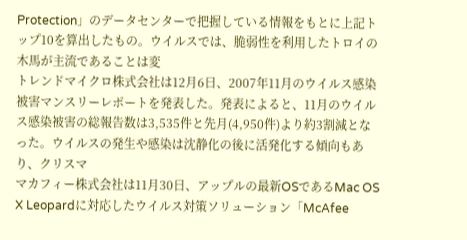Protection」のデータセンターで把握している情報をもとに上記トップ10を算出したもの。ウイルスでは、脆弱性を利用したトロイの木馬が主流であることは変
トレンドマイクロ株式会社は12月6日、2007年11月のウイルス感染被害マンスリーレポートを発表した。発表によると、11月のウイルス感染被害の総報告数は3,535件と先月(4,950件)より約3割減となった。ウイルスの発生や感染は沈静化の後に活発化する傾向もあり、クリスマ
マカフィー株式会社は11月30日、アップルの最新OSであるMac OS X Leopardに対応したウイルス対策ソリューション「McAfee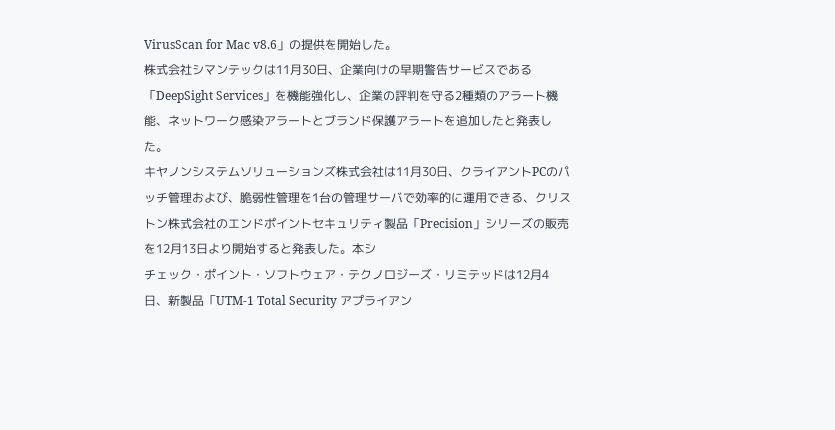VirusScan for Mac v8.6」の提供を開始した。
株式会社シマンテックは11月30日、企業向けの早期警告サービスである「DeepSight Services」を機能強化し、企業の評判を守る2種類のアラート機能、ネットワーク感染アラートとブランド保護アラートを追加したと発表した。
キヤノンシステムソリューションズ株式会社は11月30日、クライアントPCのパッチ管理および、脆弱性管理を1台の管理サーバで効率的に運用できる、クリストン株式会社のエンドポイントセキュリティ製品「Precision」シリーズの販売を12月13日より開始すると発表した。本シ
チェック・ポイント・ソフトウェア・テクノロジーズ・リミテッドは12月4日、新製品「UTM-1 Total Security アプライアン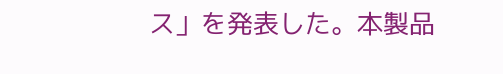ス」を発表した。本製品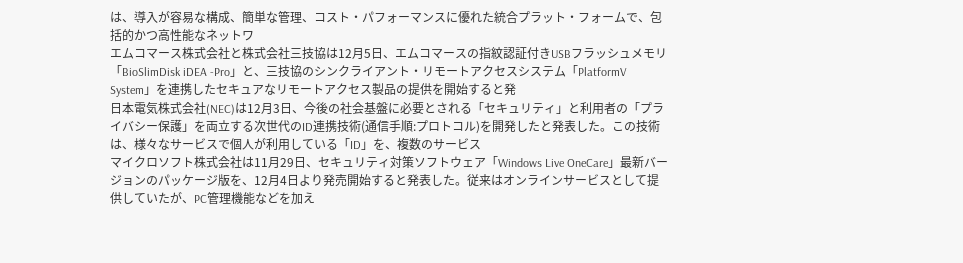は、導入が容易な構成、簡単な管理、コスト・パフォーマンスに優れた統合プラット・フォームで、包括的かつ高性能なネットワ
エムコマース株式会社と株式会社三技協は12月5日、エムコマースの指紋認証付きUSBフラッシュメモリ「BioSlimDisk iDEA -Pro」と、三技協のシンクライアント・リモートアクセスシステム「PlatformV System」を連携したセキュアなリモートアクセス製品の提供を開始すると発
日本電気株式会社(NEC)は12月3日、今後の社会基盤に必要とされる「セキュリティ」と利用者の「プライバシー保護」を両立する次世代のID連携技術(通信手順:プロトコル)を開発したと発表した。この技術は、様々なサービスで個人が利用している「ID」を、複数のサービス
マイクロソフト株式会社は11月29日、セキュリティ対策ソフトウェア「Windows Live OneCare」最新バージョンのパッケージ版を、12月4日より発売開始すると発表した。従来はオンラインサービスとして提供していたが、PC管理機能などを加え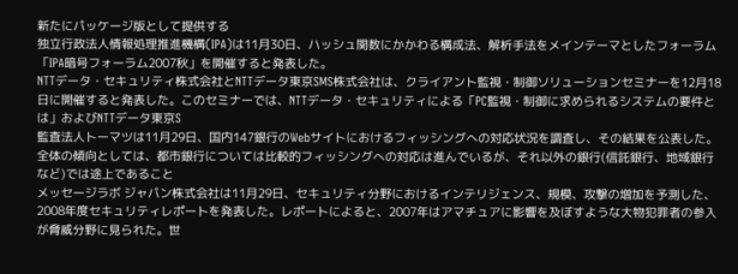新たにパッケージ版として提供する
独立行政法人情報処理推進機構(IPA)は11月30日、ハッシュ関数にかかわる構成法、解析手法をメインテーマとしたフォーラム「IPA暗号フォーラム2007秋」を開催すると発表した。
NTTデータ・セキュリティ株式会社とNTTデータ東京SMS株式会社は、クライアント監視・制御ソリューションセミナーを12月18日に開催すると発表した。このセミナーでは、NTTデータ・セキュリティによる「PC監視・制御に求められるシステムの要件とは」およびNTTデータ東京S
監査法人トーマツは11月29日、国内147銀行のWebサイトにおけるフィッシングへの対応状況を調査し、その結果を公表した。全体の傾向としては、都市銀行については比較的フィッシングへの対応は進んでいるが、それ以外の銀行(信託銀行、地域銀行など)では途上であること
メッセージラボ ジャパン株式会社は11月29日、セキュリティ分野におけるインテリジェンス、規模、攻撃の増加を予測した、2008年度セキュリティレポートを発表した。レポートによると、2007年はアマチュアに影響を及ぼすような大物犯罪者の参入が脅威分野に見られた。世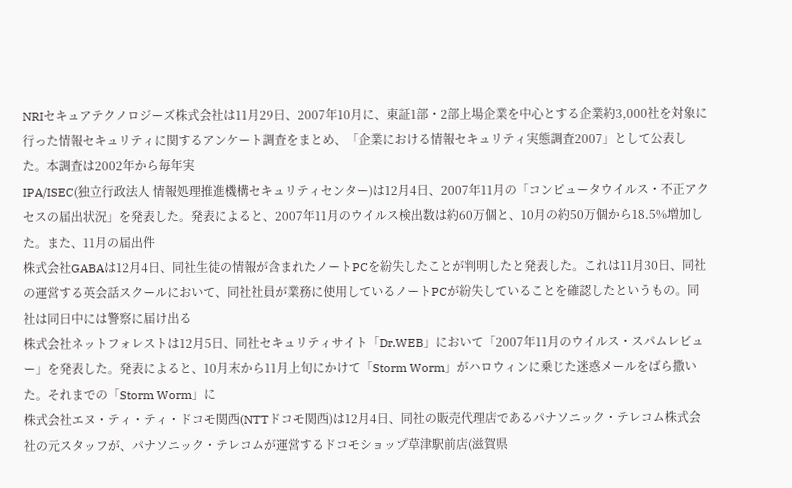NRIセキュアテクノロジーズ株式会社は11月29日、2007年10月に、東証1部・2部上場企業を中心とする企業約3,000社を対象に行った情報セキュリティに関するアンケート調査をまとめ、「企業における情報セキュリティ実態調査2007」として公表した。本調査は2002年から毎年実
IPA/ISEC(独立行政法人 情報処理推進機構セキュリティセンター)は12月4日、2007年11月の「コンピュータウイルス・不正アクセスの届出状況」を発表した。発表によると、2007年11月のウイルス検出数は約60万個と、10月の約50万個から18.5%増加した。また、11月の届出件
株式会社GABAは12月4日、同社生徒の情報が含まれたノートPCを紛失したことが判明したと発表した。これは11月30日、同社の運営する英会話スクールにおいて、同社社員が業務に使用しているノートPCが紛失していることを確認したというもの。同社は同日中には警察に届け出る
株式会社ネットフォレストは12月5日、同社セキュリティサイト「Dr.WEB」において「2007年11月のウイルス・スパムレビュー」を発表した。発表によると、10月末から11月上旬にかけて「Storm Worm」がハロウィンに乗じた迷惑メールをばら撒いた。それまでの「Storm Worm」に
株式会社エヌ・ティ・ティ・ドコモ関西(NTTドコモ関西)は12月4日、同社の販売代理店であるパナソニック・テレコム株式会社の元スタッフが、パナソニック・テレコムが運営するドコモショップ草津駅前店(滋賀県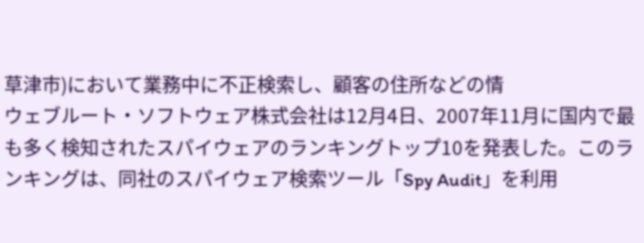草津市)において業務中に不正検索し、顧客の住所などの情
ウェブルート・ソフトウェア株式会社は12月4日、2007年11月に国内で最も多く検知されたスパイウェアのランキングトップ10を発表した。このランキングは、同社のスパイウェア検索ツール「Spy Audit」を利用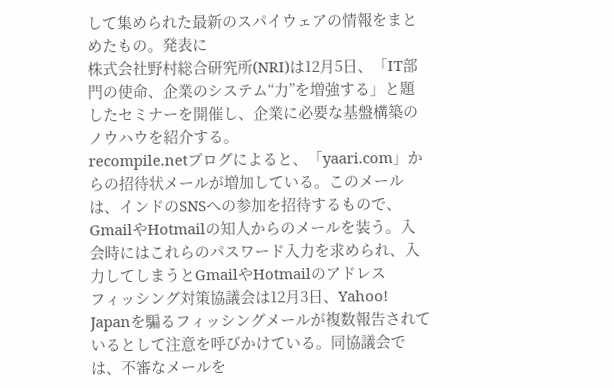して集められた最新のスパイウェアの情報をまとめたもの。発表に
株式会社野村総合研究所(NRI)は12月5日、「IT部門の使命、企業のシステム“力”を増強する」と題したセミナーを開催し、企業に必要な基盤構築のノウハウを紹介する。
recompile.netブログによると、「yaari.com」からの招待状メールが増加している。このメールは、インドのSNSへの参加を招待するもので、GmailやHotmailの知人からのメールを装う。入会時にはこれらのパスワード入力を求められ、入力してしまうとGmailやHotmailのアドレス
フィッシング対策協議会は12月3日、Yahoo! Japanを騙るフィッシングメールが複数報告されているとして注意を呼びかけている。同協議会では、不審なメールを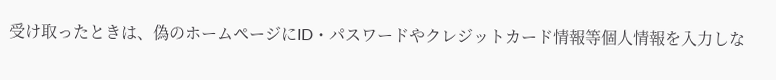受け取ったときは、偽のホームページにID・パスワードやクレジットカード情報等個人情報を入力しな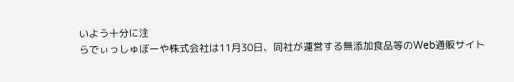いよう十分に注
らでぃっしゅぼーや株式会社は11月30日、同社が運営する無添加食品等のWeb通販サイト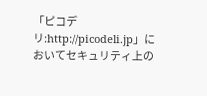「ピコデリ:http://picodeli.jp」においてセキュリティ上の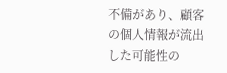不備があり、顧客の個人情報が流出した可能性の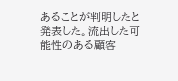あることが判明したと発表した。流出した可能性のある顧客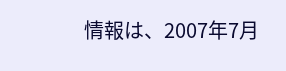情報は、2007年7月